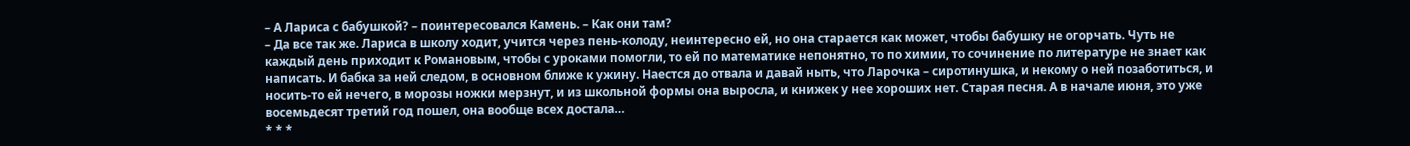– А Лариса с бабушкой? – поинтересовался Камень. – Как они там?
– Да все так же. Лариса в школу ходит, учится через пень-колоду, неинтересно ей, но она старается как может, чтобы бабушку не огорчать. Чуть не каждый день приходит к Романовым, чтобы с уроками помогли, то ей по математике непонятно, то по химии, то сочинение по литературе не знает как написать. И бабка за ней следом, в основном ближе к ужину. Наестся до отвала и давай ныть, что Ларочка – сиротинушка, и некому о ней позаботиться, и носить-то ей нечего, в морозы ножки мерзнут, и из школьной формы она выросла, и книжек у нее хороших нет. Старая песня. А в начале июня, это уже восемьдесят третий год пошел, она вообще всех достала…
* * *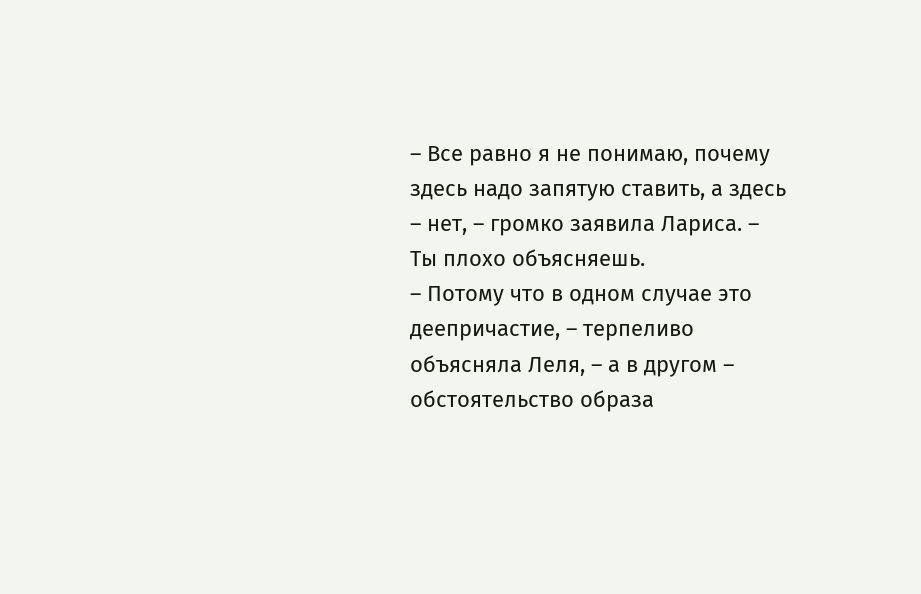– Все равно я не понимаю, почему здесь надо запятую ставить, а здесь – нет, – громко заявила Лариса. – Ты плохо объясняешь.
– Потому что в одном случае это деепричастие, – терпеливо объясняла Леля, – а в другом – обстоятельство образа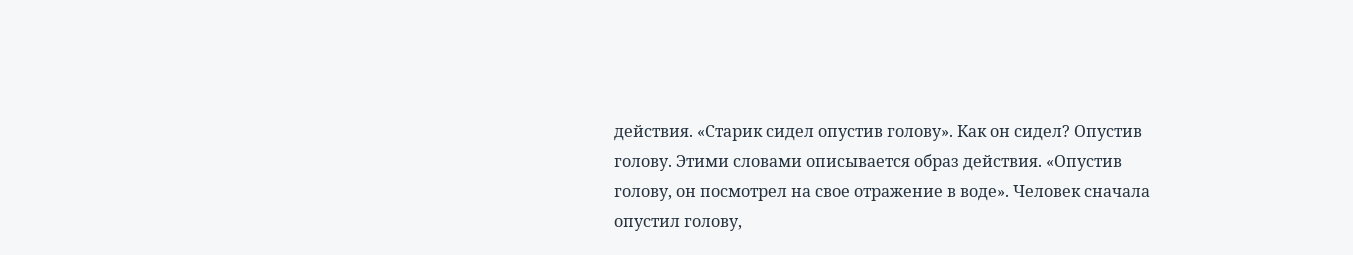действия. «Старик сидел опустив голову». Как он сидел? Опустив голову. Этими словами описывается образ действия. «Опустив голову, он посмотрел на свое отражение в воде». Человек сначала опустил голову,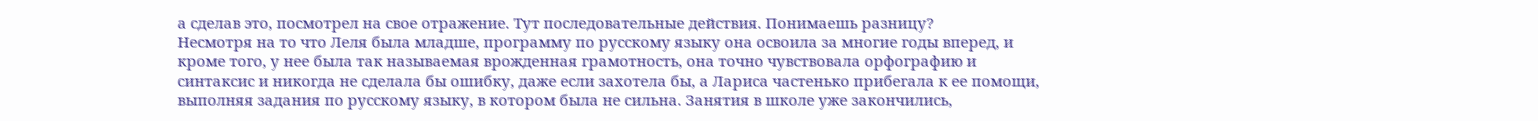а сделав это, посмотрел на свое отражение. Тут последовательные действия. Понимаешь разницу?
Несмотря на то что Леля была младше, программу по русскому языку она освоила за многие годы вперед, и кроме того, у нее была так называемая врожденная грамотность, она точно чувствовала орфографию и синтаксис и никогда не сделала бы ошибку, даже если захотела бы, а Лариса частенько прибегала к ее помощи, выполняя задания по русскому языку, в котором была не сильна. Занятия в школе уже закончились,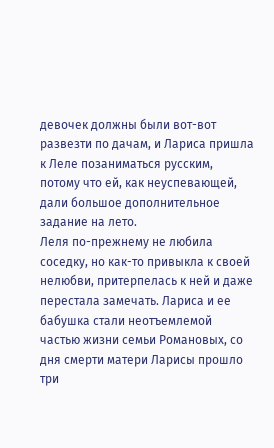девочек должны были вот-вот развезти по дачам, и Лариса пришла к Леле позаниматься русским, потому что ей, как неуспевающей, дали большое дополнительное задание на лето.
Леля по-прежнему не любила соседку, но как-то привыкла к своей нелюбви, притерпелась к ней и даже перестала замечать. Лариса и ее бабушка стали неотъемлемой частью жизни семьи Романовых, со дня смерти матери Ларисы прошло три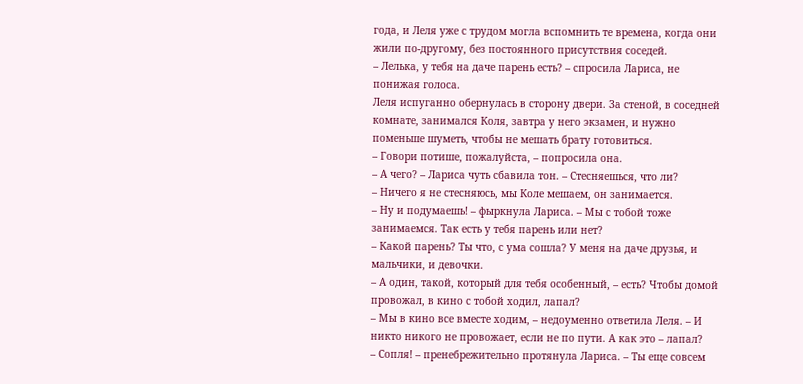года, и Леля уже с трудом могла вспомнить те времена, когда они жили по-другому, без постоянного присутствия соседей.
– Лелька, у тебя на даче парень есть? – спросила Лариса, не понижая голоса.
Леля испуганно обернулась в сторону двери. За стеной, в соседней комнате, занимался Коля, завтра у него экзамен, и нужно поменьше шуметь, чтобы не мешать брату готовиться.
– Говори потише, пожалуйста, – попросила она.
– А чего? – Лариса чуть сбавила тон. – Стесняешься, что ли?
– Ничего я не стесняюсь, мы Коле мешаем, он занимается.
– Ну и подумаешь! – фыркнула Лариса. – Мы с тобой тоже занимаемся. Так есть у тебя парень или нет?
– Какой парень? Ты что, с ума сошла? У меня на даче друзья, и мальчики, и девочки.
– А один, такой, который для тебя особенный, – есть? Чтобы домой провожал, в кино с тобой ходил, лапал?
– Мы в кино все вместе ходим, – недоуменно ответила Леля. – И никто никого не провожает, если не по пути. А как это – лапал?
– Сопля! – пренебрежительно протянула Лариса. – Ты еще совсем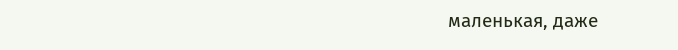маленькая, даже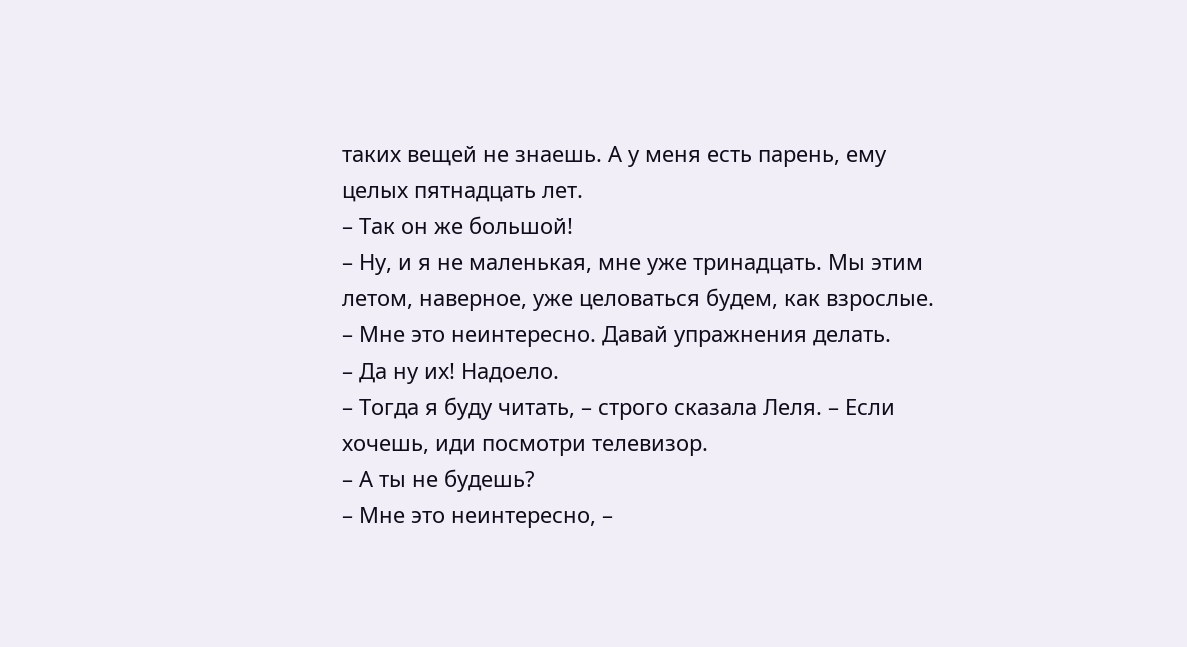таких вещей не знаешь. А у меня есть парень, ему целых пятнадцать лет.
– Так он же большой!
– Ну, и я не маленькая, мне уже тринадцать. Мы этим летом, наверное, уже целоваться будем, как взрослые.
– Мне это неинтересно. Давай упражнения делать.
– Да ну их! Надоело.
– Тогда я буду читать, – строго сказала Леля. – Если хочешь, иди посмотри телевизор.
– А ты не будешь?
– Мне это неинтересно, –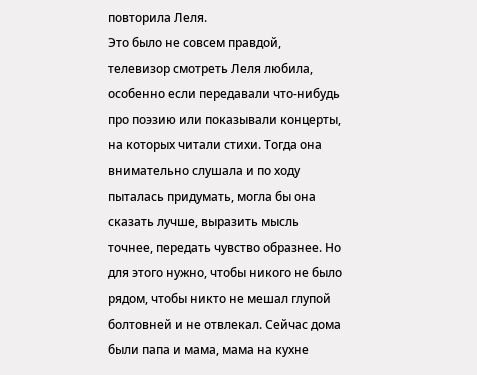повторила Леля.
Это было не совсем правдой, телевизор смотреть Леля любила, особенно если передавали что-нибудь про поэзию или показывали концерты, на которых читали стихи. Тогда она внимательно слушала и по ходу пыталась придумать, могла бы она сказать лучше, выразить мысль точнее, передать чувство образнее. Но для этого нужно, чтобы никого не было рядом, чтобы никто не мешал глупой болтовней и не отвлекал. Сейчас дома были папа и мама, мама на кухне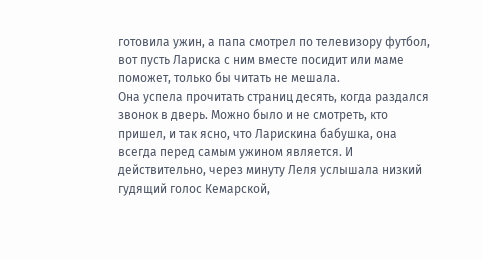готовила ужин, а папа смотрел по телевизору футбол, вот пусть Лариска с ним вместе посидит или маме поможет, только бы читать не мешала.
Она успела прочитать страниц десять, когда раздался звонок в дверь. Можно было и не смотреть, кто пришел, и так ясно, что Ларискина бабушка, она всегда перед самым ужином является. И действительно, через минуту Леля услышала низкий гудящий голос Кемарской,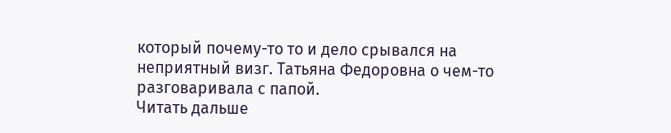который почему-то то и дело срывался на неприятный визг. Татьяна Федоровна о чем-то разговаривала с папой.
Читать дальше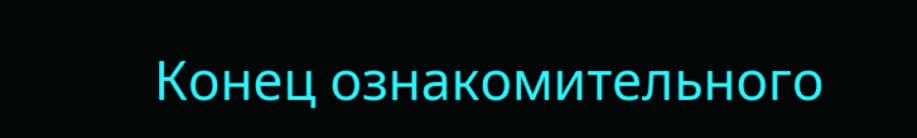Конец ознакомительного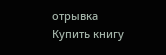отрывка
Купить книгу